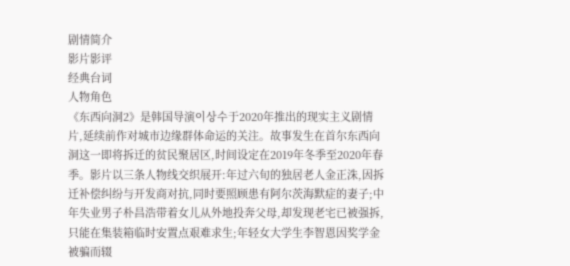剧情简介
影片影评
经典台词
人物角色
《东西向洞2》是韩国导演이상수于2020年推出的现实主义剧情片,延续前作对城市边缘群体命运的关注。故事发生在首尔东西向洞这一即将拆迁的贫民聚居区,时间设定在2019年冬季至2020年春季。影片以三条人物线交织展开:年过六旬的独居老人金正洙,因拆迁补偿纠纷与开发商对抗,同时要照顾患有阿尔茨海默症的妻子;中年失业男子朴昌浩带着女儿从外地投奔父母,却发现老宅已被强拆,只能在集装箱临时安置点艰难求生;年轻女大学生李智恩因奖学金被骗而辍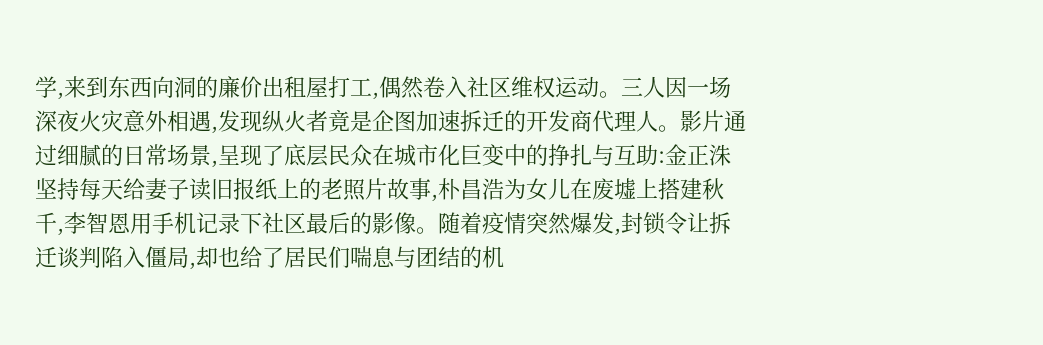学,来到东西向洞的廉价出租屋打工,偶然卷入社区维权运动。三人因一场深夜火灾意外相遇,发现纵火者竟是企图加速拆迁的开发商代理人。影片通过细腻的日常场景,呈现了底层民众在城市化巨变中的挣扎与互助:金正洙坚持每天给妻子读旧报纸上的老照片故事,朴昌浩为女儿在废墟上搭建秋千,李智恩用手机记录下社区最后的影像。随着疫情突然爆发,封锁令让拆迁谈判陷入僵局,却也给了居民们喘息与团结的机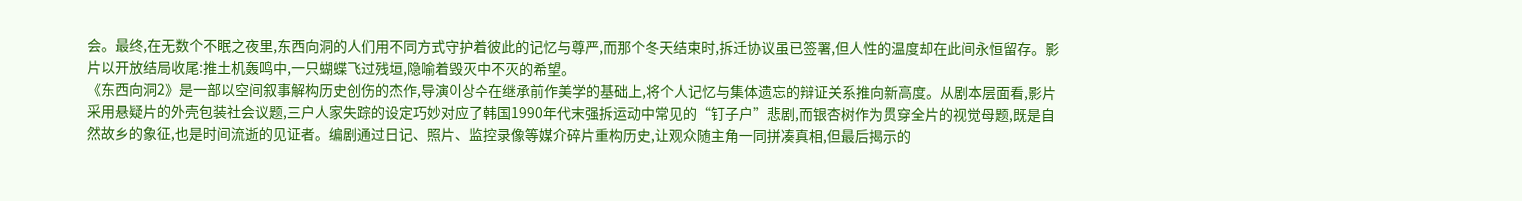会。最终,在无数个不眠之夜里,东西向洞的人们用不同方式守护着彼此的记忆与尊严,而那个冬天结束时,拆迁协议虽已签署,但人性的温度却在此间永恒留存。影片以开放结局收尾:推土机轰鸣中,一只蝴蝶飞过残垣,隐喻着毁灭中不灭的希望。
《东西向洞2》是一部以空间叙事解构历史创伤的杰作,导演이상수在继承前作美学的基础上,将个人记忆与集体遗忘的辩证关系推向新高度。从剧本层面看,影片采用悬疑片的外壳包装社会议题,三户人家失踪的设定巧妙对应了韩国1990年代末强拆运动中常见的“钉子户”悲剧,而银杏树作为贯穿全片的视觉母题,既是自然故乡的象征,也是时间流逝的见证者。编剧通过日记、照片、监控录像等媒介碎片重构历史,让观众随主角一同拼凑真相,但最后揭示的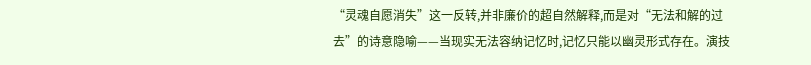“灵魂自愿消失”这一反转,并非廉价的超自然解释,而是对“无法和解的过去”的诗意隐喻——当现实无法容纳记忆时,记忆只能以幽灵形式存在。演技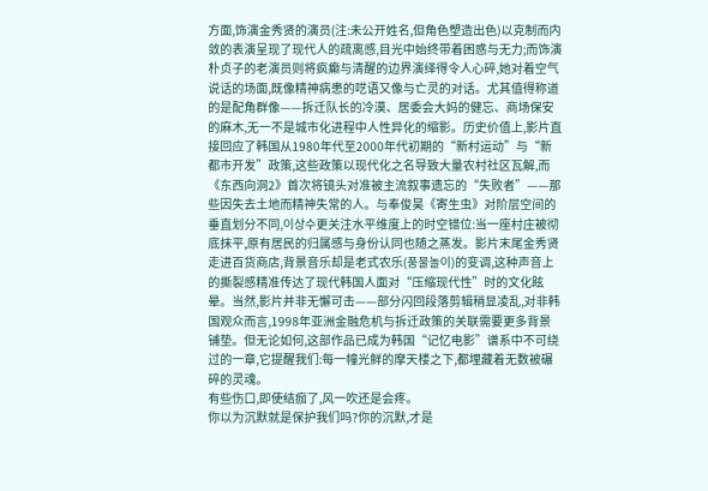方面,饰演金秀贤的演员(注:未公开姓名,但角色塑造出色)以克制而内敛的表演呈现了现代人的疏离感,目光中始终带着困惑与无力;而饰演朴贞子的老演员则将疯癫与清醒的边界演绎得令人心碎,她对着空气说话的场面,既像精神病患的呓语又像与亡灵的对话。尤其值得称道的是配角群像——拆迁队长的冷漠、居委会大妈的健忘、商场保安的麻木,无一不是城市化进程中人性异化的缩影。历史价值上,影片直接回应了韩国从1980年代至2000年代初期的“新村运动”与“新都市开发”政策,这些政策以现代化之名导致大量农村社区瓦解,而《东西向洞2》首次将镜头对准被主流叙事遗忘的“失败者”——那些因失去土地而精神失常的人。与奉俊昊《寄生虫》对阶层空间的垂直划分不同,이상수更关注水平维度上的时空错位:当一座村庄被彻底抹平,原有居民的归属感与身份认同也随之蒸发。影片末尾金秀贤走进百货商店,背景音乐却是老式农乐(풍물놀이)的变调,这种声音上的撕裂感精准传达了现代韩国人面对“压缩现代性”时的文化眩晕。当然,影片并非无懈可击——部分闪回段落剪辑稍显凌乱,对非韩国观众而言,1998年亚洲金融危机与拆迁政策的关联需要更多背景铺垫。但无论如何,这部作品已成为韩国“记忆电影”谱系中不可绕过的一章,它提醒我们:每一幢光鲜的摩天楼之下,都埋藏着无数被碾碎的灵魂。
有些伤口,即使结痂了,风一吹还是会疼。
你以为沉默就是保护我们吗?你的沉默,才是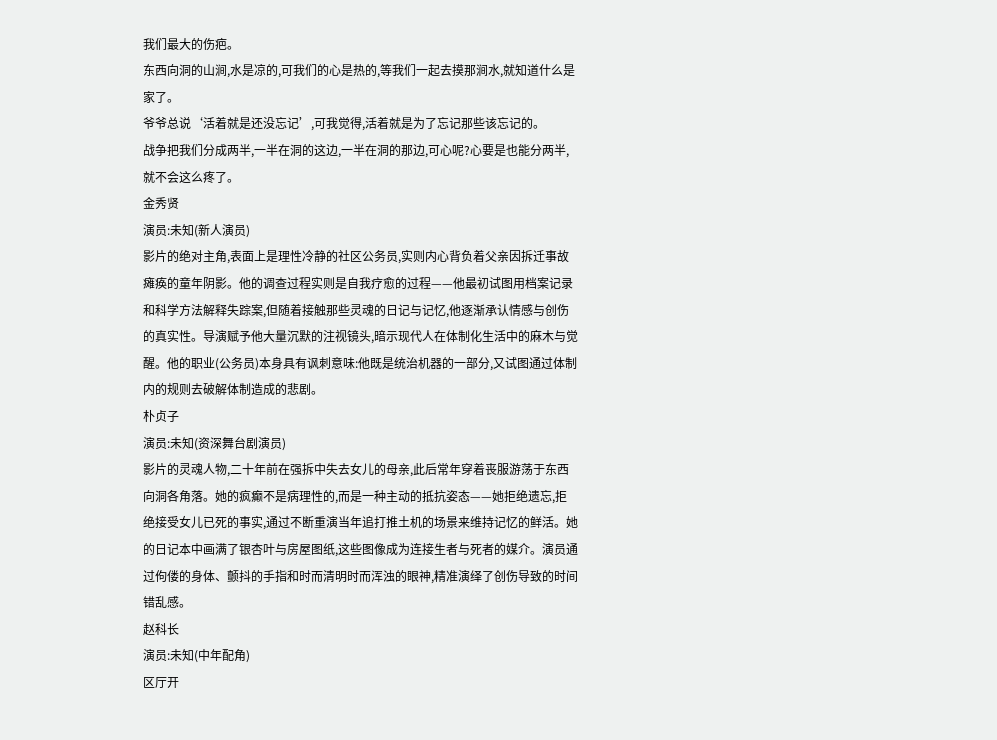我们最大的伤疤。
东西向洞的山涧,水是凉的,可我们的心是热的,等我们一起去摸那涧水,就知道什么是家了。
爷爷总说‘活着就是还没忘记’,可我觉得,活着就是为了忘记那些该忘记的。
战争把我们分成两半,一半在洞的这边,一半在洞的那边,可心呢?心要是也能分两半,就不会这么疼了。
金秀贤
演员:未知(新人演员)
影片的绝对主角,表面上是理性冷静的社区公务员,实则内心背负着父亲因拆迁事故瘫痪的童年阴影。他的调查过程实则是自我疗愈的过程——他最初试图用档案记录和科学方法解释失踪案,但随着接触那些灵魂的日记与记忆,他逐渐承认情感与创伤的真实性。导演赋予他大量沉默的注视镜头,暗示现代人在体制化生活中的麻木与觉醒。他的职业(公务员)本身具有讽刺意味:他既是统治机器的一部分,又试图通过体制内的规则去破解体制造成的悲剧。
朴贞子
演员:未知(资深舞台剧演员)
影片的灵魂人物,二十年前在强拆中失去女儿的母亲,此后常年穿着丧服游荡于东西向洞各角落。她的疯癫不是病理性的,而是一种主动的抵抗姿态——她拒绝遗忘,拒绝接受女儿已死的事实,通过不断重演当年追打推土机的场景来维持记忆的鲜活。她的日记本中画满了银杏叶与房屋图纸,这些图像成为连接生者与死者的媒介。演员通过佝偻的身体、颤抖的手指和时而清明时而浑浊的眼神,精准演绎了创伤导致的时间错乱感。
赵科长
演员:未知(中年配角)
区厅开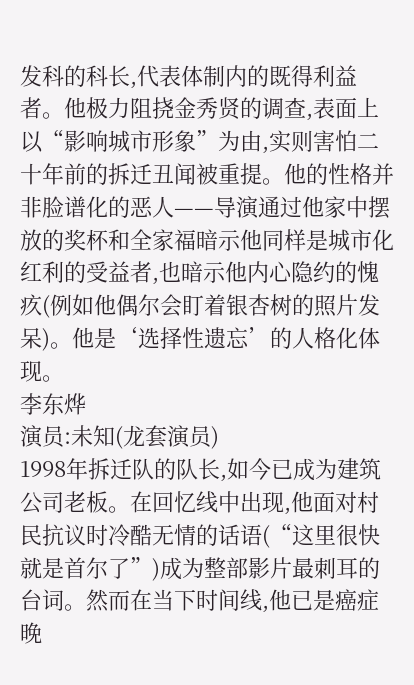发科的科长,代表体制内的既得利益者。他极力阻挠金秀贤的调查,表面上以“影响城市形象”为由,实则害怕二十年前的拆迁丑闻被重提。他的性格并非脸谱化的恶人——导演通过他家中摆放的奖杯和全家福暗示他同样是城市化红利的受益者,也暗示他内心隐约的愧疚(例如他偶尔会盯着银杏树的照片发呆)。他是‘选择性遗忘’的人格化体现。
李东烨
演员:未知(龙套演员)
1998年拆迁队的队长,如今已成为建筑公司老板。在回忆线中出现,他面对村民抗议时冷酷无情的话语(“这里很快就是首尔了”)成为整部影片最刺耳的台词。然而在当下时间线,他已是癌症晚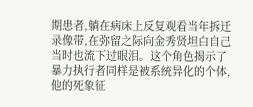期患者,躺在病床上反复观看当年拆迁录像带,在弥留之际向金秀贤坦白自己当时也流下过眼泪。这个角色揭示了暴力执行者同样是被系统异化的个体,他的死象征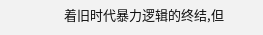着旧时代暴力逻辑的终结,但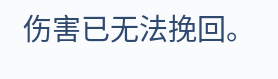伤害已无法挽回。